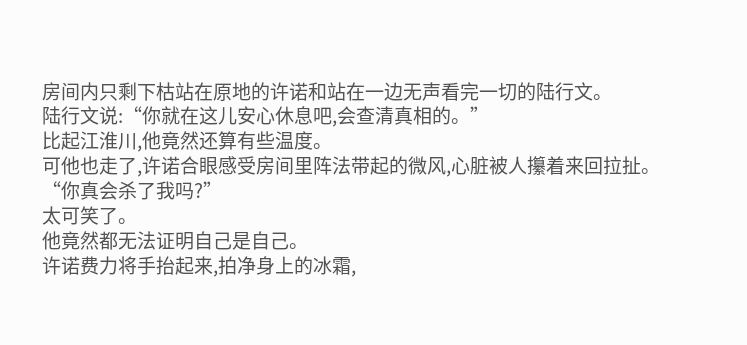房间内只剩下枯站在原地的许诺和站在一边无声看完一切的陆行文。
陆行文说:“你就在这儿安心休息吧,会查清真相的。”
比起江淮川,他竟然还算有些温度。
可他也走了,许诺合眼感受房间里阵法带起的微风,心脏被人攥着来回拉扯。
“你真会杀了我吗?”
太可笑了。
他竟然都无法证明自己是自己。
许诺费力将手抬起来,拍净身上的冰霜,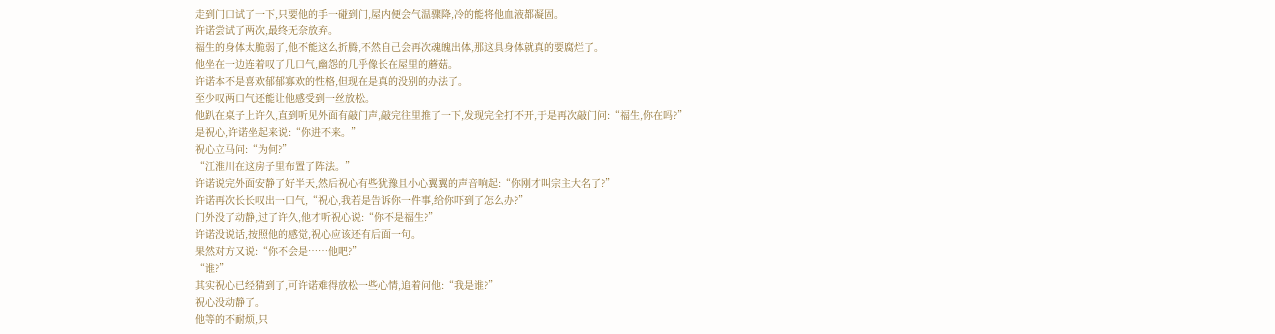走到门口试了一下,只要他的手一碰到门,屋内便会气温骤降,冷的能将他血液都凝固。
许诺尝试了两次,最终无奈放弃。
福生的身体太脆弱了,他不能这么折腾,不然自己会再次魂魄出体,那这具身体就真的要腐烂了。
他坐在一边连着叹了几口气,幽怨的几乎像长在屋里的蘑菇。
许诺本不是喜欢郁郁寡欢的性格,但现在是真的没别的办法了。
至少叹两口气还能让他感受到一丝放松。
他趴在桌子上许久,直到听见外面有敲门声,敲完往里推了一下,发现完全打不开,于是再次敲门问:“福生,你在吗?”
是祝心,许诺坐起来说:“你进不来。”
祝心立马问:“为何?”
“江淮川在这房子里布置了阵法。”
许诺说完外面安静了好半天,然后祝心有些犹豫且小心翼翼的声音响起:“你刚才叫宗主大名了?”
许诺再次长长叹出一口气,“祝心,我若是告诉你一件事,给你吓到了怎么办?”
门外没了动静,过了许久,他才听祝心说:“你不是福生?”
许诺没说话,按照他的感觉,祝心应该还有后面一句。
果然对方又说:“你不会是……他吧?”
“谁?”
其实祝心已经猜到了,可许诺难得放松一些心情,追着问他:“我是谁?”
祝心没动静了。
他等的不耐烦,只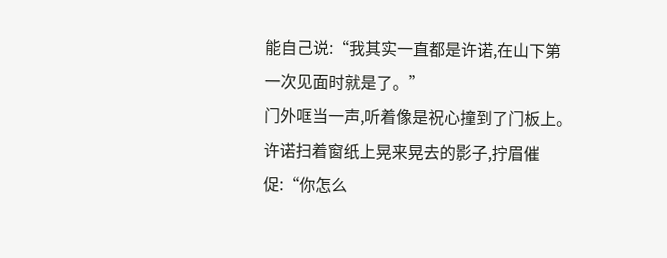能自己说:“我其实一直都是许诺,在山下第一次见面时就是了。”
门外哐当一声,听着像是祝心撞到了门板上。
许诺扫着窗纸上晃来晃去的影子,拧眉催促:“你怎么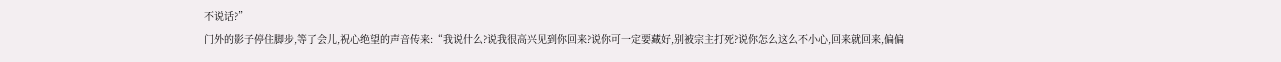不说话?”
门外的影子停住脚步,等了会儿,祝心绝望的声音传来:“我说什么?说我很高兴见到你回来?说你可一定要藏好,别被宗主打死?说你怎么这么不小心,回来就回来,偏偏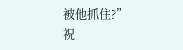被他抓住?”
祝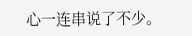心一连串说了不少。